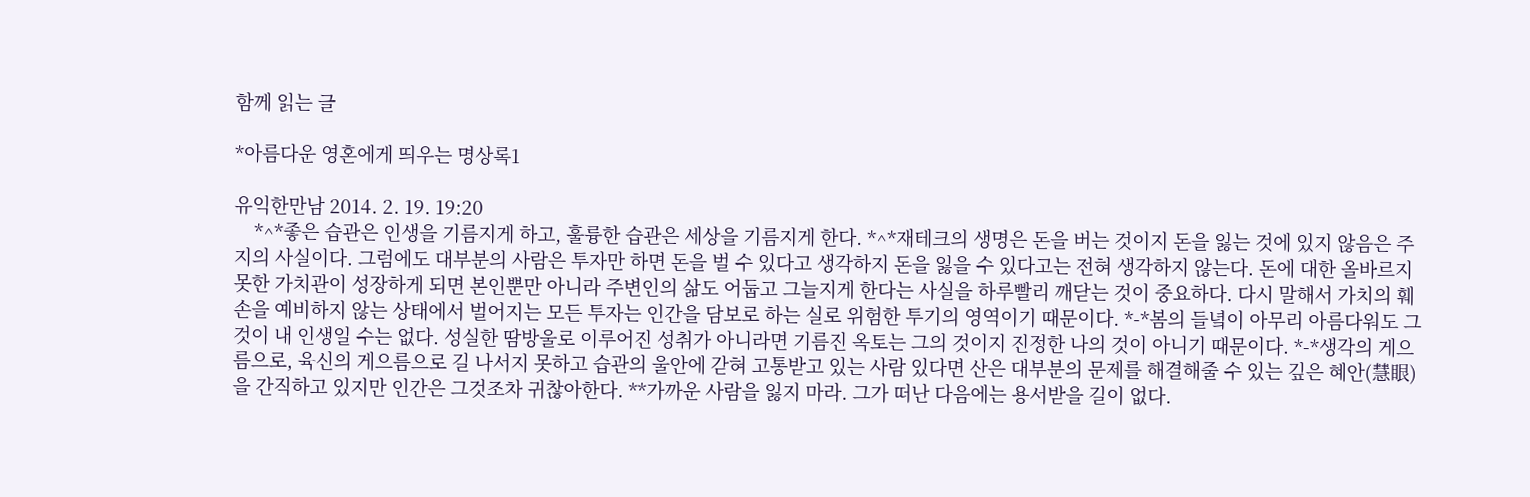함께 읽는 글

*아름다운 영혼에게 띄우는 명상록1

유익한만남 2014. 2. 19. 19:20
    *^*좋은 습관은 인생을 기름지게 하고, 훌륭한 습관은 세상을 기름지게 한다. *^*재테크의 생명은 돈을 버는 것이지 돈을 잃는 것에 있지 않음은 주지의 사실이다. 그럼에도 대부분의 사람은 투자만 하면 돈을 벌 수 있다고 생각하지 돈을 잃을 수 있다고는 전혀 생각하지 않는다. 돈에 대한 올바르지 못한 가치관이 성장하게 되면 본인뿐만 아니라 주변인의 삶도 어둡고 그늘지게 한다는 사실을 하루빨리 깨닫는 것이 중요하다. 다시 말해서 가치의 훼손을 예비하지 않는 상태에서 벌어지는 모든 투자는 인간을 담보로 하는 실로 위험한 투기의 영역이기 때문이다. *-*봄의 들녘이 아무리 아름다워도 그것이 내 인생일 수는 없다. 성실한 땀방울로 이루어진 성취가 아니라면 기름진 옥토는 그의 것이지 진정한 나의 것이 아니기 때문이다. *-*생각의 게으름으로, 육신의 게으름으로 길 나서지 못하고 습관의 울안에 갇혀 고통받고 있는 사람 있다면 산은 대부분의 문제를 해결해줄 수 있는 깊은 혜안(慧眼)을 간직하고 있지만 인간은 그것조차 귀찮아한다. **가까운 사람을 잃지 마라. 그가 떠난 다음에는 용서받을 길이 없다.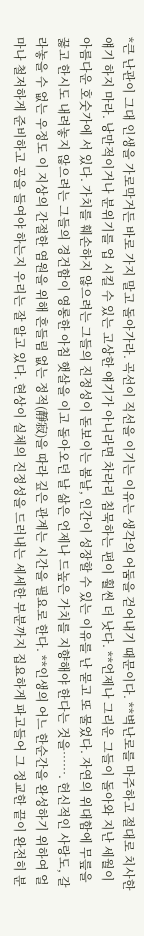*큰 난관이 그대 인생을 가로막거든 바로 가지 말고 돌아가라. 곡선이 직선을 이기는 이유는 생각의 어둠을 걷어내기 때문이다. **벽난로를 마주하고 절대로 치사한 얘기 하지 마라. 낭만적이거나 분위기를 업 시킬 수 있는 고상한 얘기가 아니라면 차라리 침묵하는 편이 훨씬 더 낫다. **언제나 그리운 그들이 돌아와 지난 세월이 아름다운 호숫가에 서 있다. 가치를 훼손하지 않으려는 그들의 진정성이 돋보이는 봄날, 인간이 성장할 수 있는 이유를 난 묻고 또 물었다. 자연의 위대함에 무릎을 꿇고 한시도 내려놓지 않으려는 그들의 경건함이 영롱한 아침 햇살을 이고 돌아오던 날 삶은 언제나 드높은 가치를 지향해야 한다는 것을……. 헌신적인 사랑도, 갈라놓을 수 없는 우정도 이 지상의 간절한 염원을 위해 흔들림 없는 정적(靜寂)을 따라 깊은 관계는 시간을 필요로 한다. **인생의 어느 한순간을 완성하기 위하여 얼마나 철저하게 준비하고 공을 들여야 하는지 우리는 잘 알고 있다. 현상이 실체의 진정성을 드러내는 세세한 부분까지 집요하게 파고들어 그 정교한 끝이 완전히 분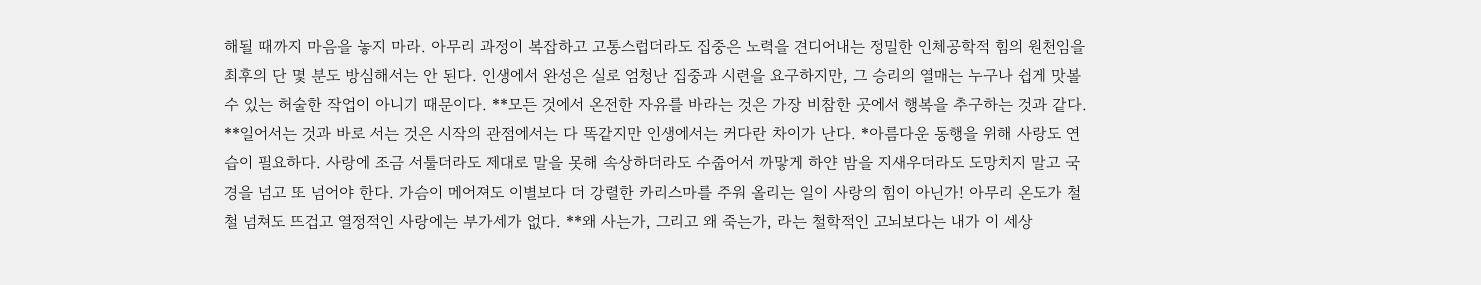해될 때까지 마음을 놓지 마라. 아무리 과정이 복잡하고 고통스럽더라도 집중은 노력을 견디어내는 정밀한 인체공학적 힘의 원천임을 최후의 단 몇 분도 방심해서는 안 된다. 인생에서 완성은 실로 엄청난 집중과 시련을 요구하지만, 그 승리의 열매는 누구나 쉽게 맛볼 수 있는 허술한 작업이 아니기 때문이다. **모든 것에서 온전한 자유를 바라는 것은 가장 비참한 곳에서 행복을 추구하는 것과 같다. **일어서는 것과 바로 서는 것은 시작의 관점에서는 다 똑같지만 인생에서는 커다란 차이가 난다. *아름다운 동행을 위해 사랑도 연습이 필요하다. 사랑에 조금 서툴더라도 제대로 말을 못해 속상하더라도 수줍어서 까맣게 하얀 밤을 지새우더라도 도망치지 말고 국경을 넘고 또 넘어야 한다. 가슴이 메어져도 이별보다 더 강렬한 카리스마를 주워 올리는 일이 사랑의 힘이 아닌가! 아무리 온도가 철철 넘쳐도 뜨겁고 열정적인 사랑에는 부가세가 없다. **왜 사는가, 그리고 왜 죽는가, 라는 철학적인 고뇌보다는 내가 이 세상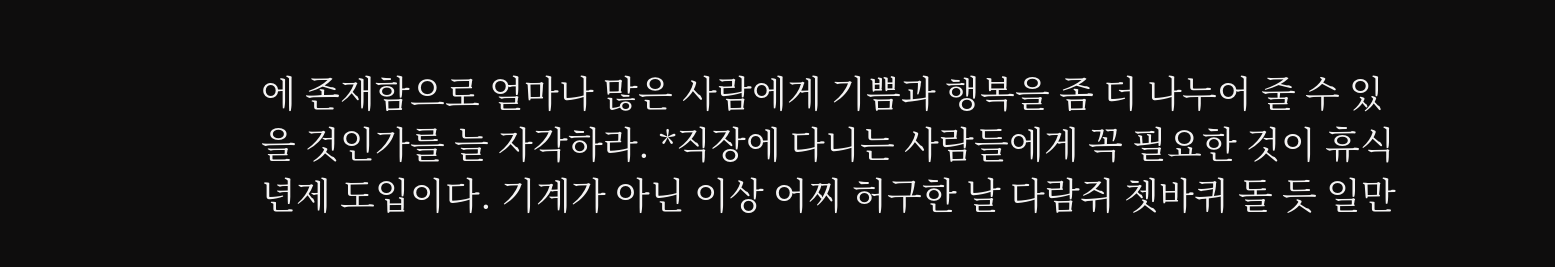에 존재함으로 얼마나 많은 사람에게 기쁨과 행복을 좀 더 나누어 줄 수 있을 것인가를 늘 자각하라. *직장에 다니는 사람들에게 꼭 필요한 것이 휴식년제 도입이다. 기계가 아닌 이상 어찌 허구한 날 다람쥐 쳇바퀴 돌 듯 일만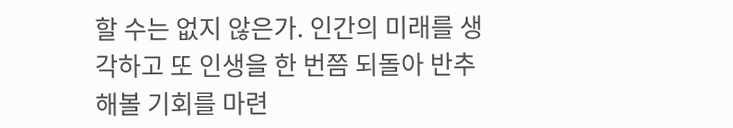할 수는 없지 않은가. 인간의 미래를 생각하고 또 인생을 한 번쯤 되돌아 반추해볼 기회를 마련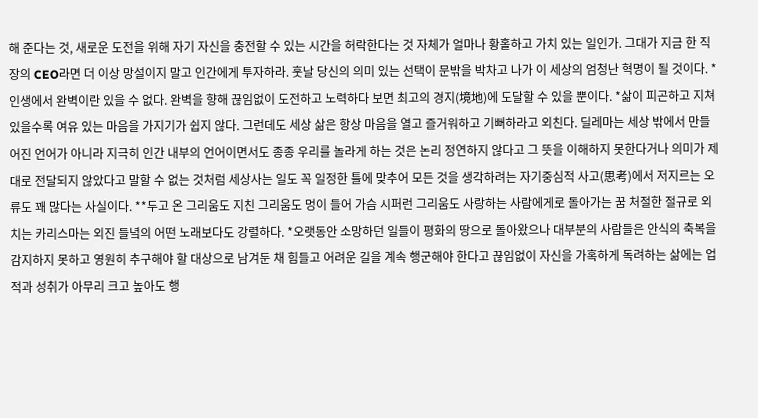해 준다는 것, 새로운 도전을 위해 자기 자신을 충전할 수 있는 시간을 허락한다는 것 자체가 얼마나 황홀하고 가치 있는 일인가. 그대가 지금 한 직장의 CEO라면 더 이상 망설이지 말고 인간에게 투자하라. 훗날 당신의 의미 있는 선택이 문밖을 박차고 나가 이 세상의 엄청난 혁명이 될 것이다. *인생에서 완벽이란 있을 수 없다. 완벽을 향해 끊임없이 도전하고 노력하다 보면 최고의 경지(境地)에 도달할 수 있을 뿐이다. *삶이 피곤하고 지쳐 있을수록 여유 있는 마음을 가지기가 쉽지 않다. 그런데도 세상 삶은 항상 마음을 열고 즐거워하고 기뻐하라고 외친다. 딜레마는 세상 밖에서 만들어진 언어가 아니라 지극히 인간 내부의 언어이면서도 종종 우리를 놀라게 하는 것은 논리 정연하지 않다고 그 뜻을 이해하지 못한다거나 의미가 제대로 전달되지 않았다고 말할 수 없는 것처럼 세상사는 일도 꼭 일정한 틀에 맞추어 모든 것을 생각하려는 자기중심적 사고(思考)에서 저지르는 오류도 꽤 많다는 사실이다. **두고 온 그리움도 지친 그리움도 멍이 들어 가슴 시퍼런 그리움도 사랑하는 사람에게로 돌아가는 꿈 처절한 절규로 외치는 카리스마는 외진 들녘의 어떤 노래보다도 강렬하다. *오랫동안 소망하던 일들이 평화의 땅으로 돌아왔으나 대부분의 사람들은 안식의 축복을 감지하지 못하고 영원히 추구해야 할 대상으로 남겨둔 채 힘들고 어려운 길을 계속 행군해야 한다고 끊임없이 자신을 가혹하게 독려하는 삶에는 업적과 성취가 아무리 크고 높아도 행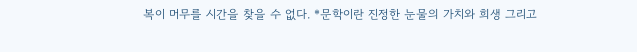복이 머무를 시간을 찾을 수 없다. *문학이란 진정한 눈물의 가치와 희생 그리고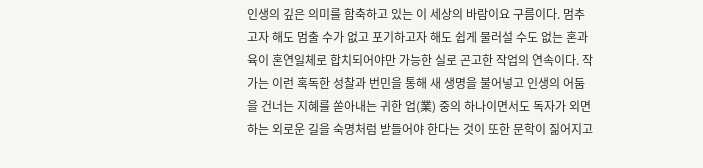인생의 깊은 의미를 함축하고 있는 이 세상의 바람이요 구름이다. 멈추고자 해도 멈출 수가 없고 포기하고자 해도 쉽게 물러설 수도 없는 혼과 육이 혼연일체로 합치되어야만 가능한 실로 곤고한 작업의 연속이다. 작가는 이런 혹독한 성찰과 번민을 통해 새 생명을 불어넣고 인생의 어둠을 건너는 지혜를 쏟아내는 귀한 업(業) 중의 하나이면서도 독자가 외면하는 외로운 길을 숙명처럼 받들어야 한다는 것이 또한 문학이 짊어지고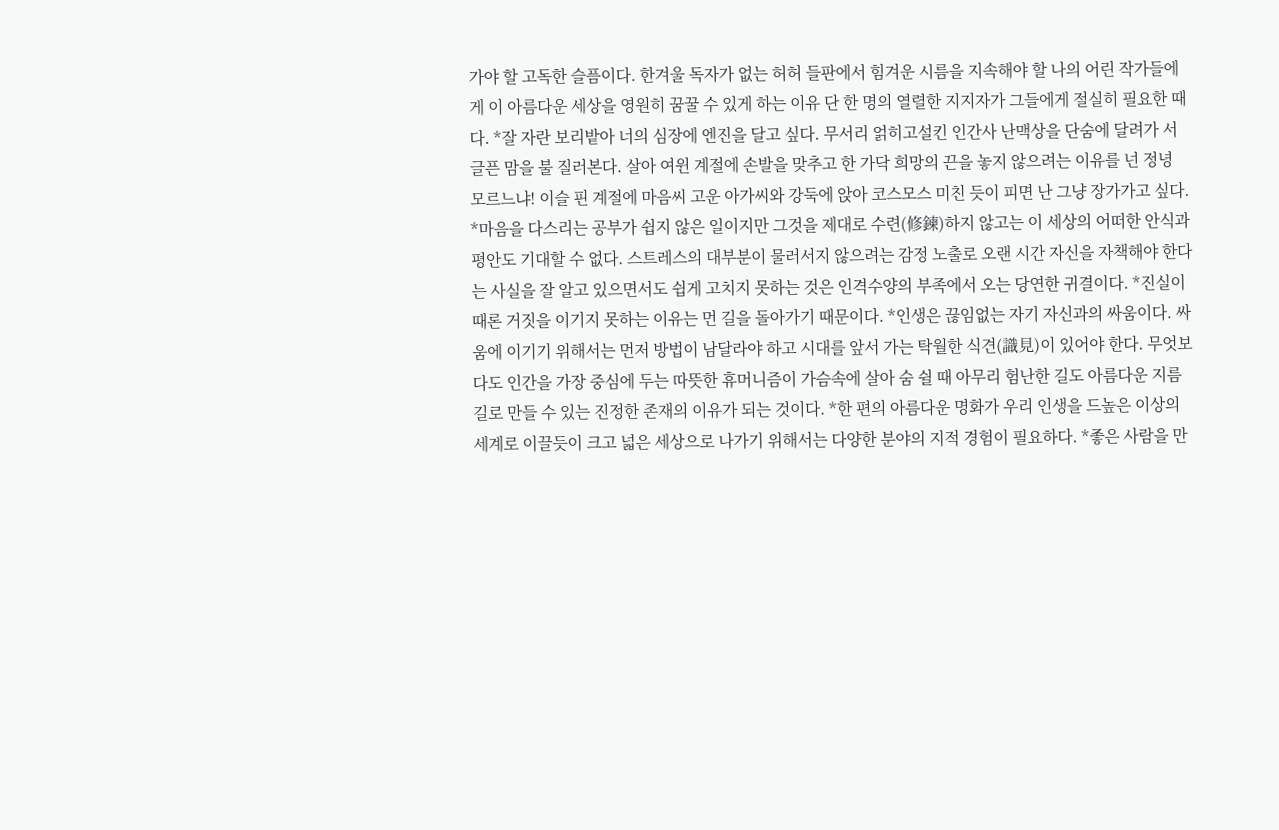가야 할 고독한 슬픔이다. 한겨울 독자가 없는 허허 들판에서 힘겨운 시름을 지속해야 할 나의 어린 작가들에게 이 아름다운 세상을 영원히 꿈꿀 수 있게 하는 이유 단 한 명의 열렬한 지지자가 그들에게 절실히 필요한 때다. *잘 자란 보리밭아 너의 심장에 엔진을 달고 싶다. 무서리 얽히고설킨 인간사 난맥상을 단숨에 달려가 서글픈 맘을 불 질러본다. 살아 여윈 계절에 손발을 맞추고 한 가닥 희망의 끈을 놓지 않으려는 이유를 넌 정녕 모르느냐! 이슬 핀 계절에 마음씨 고운 아가씨와 강둑에 앉아 코스모스 미친 듯이 피면 난 그냥 장가가고 싶다. *마음을 다스리는 공부가 쉽지 않은 일이지만 그것을 제대로 수련(修鍊)하지 않고는 이 세상의 어떠한 안식과 평안도 기대할 수 없다. 스트레스의 대부분이 물러서지 않으려는 감정 노출로 오랜 시간 자신을 자책해야 한다는 사실을 잘 알고 있으면서도 쉽게 고치지 못하는 것은 인격수양의 부족에서 오는 당연한 귀결이다. *진실이 때론 거짓을 이기지 못하는 이유는 먼 길을 돌아가기 때문이다. *인생은 끊임없는 자기 자신과의 싸움이다. 싸움에 이기기 위해서는 먼저 방법이 남달라야 하고 시대를 앞서 가는 탁월한 식견(識見)이 있어야 한다. 무엇보다도 인간을 가장 중심에 두는 따뜻한 휴머니즘이 가슴속에 살아 숨 쉴 때 아무리 험난한 길도 아름다운 지름길로 만들 수 있는 진정한 존재의 이유가 되는 것이다. *한 편의 아름다운 명화가 우리 인생을 드높은 이상의 세계로 이끌듯이 크고 넓은 세상으로 나가기 위해서는 다양한 분야의 지적 경험이 필요하다. *좋은 사람을 만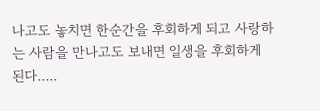나고도 놓치면 한순간을 후회하게 되고 사랑하는 사람을 만나고도 보내면 일생을 후회하게 된다.....